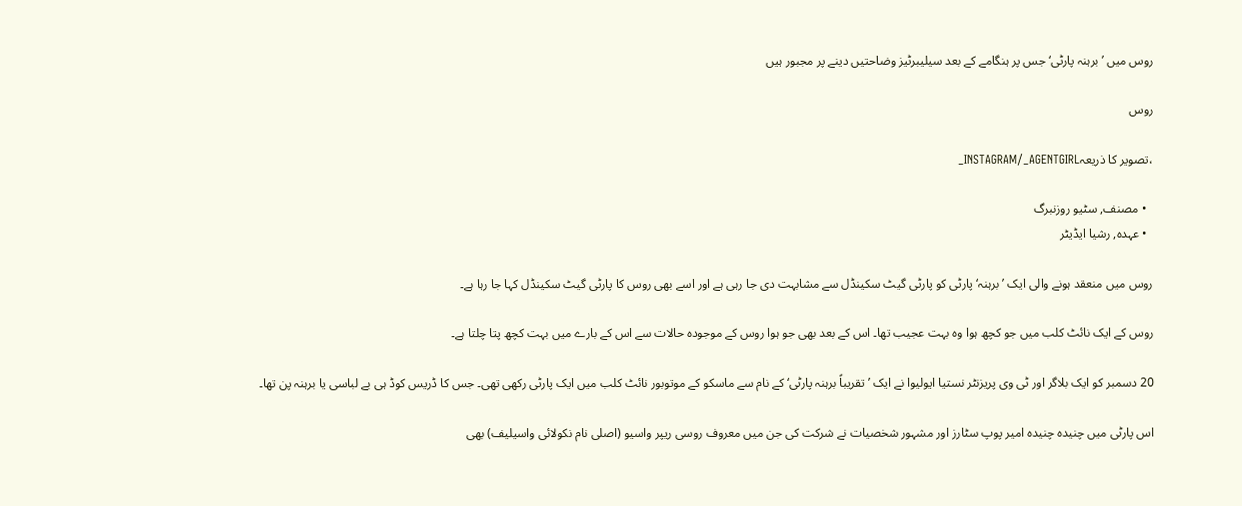روس میں ’برہنہ پارٹی‘ جس پر ہنگامے کے بعد سیلیبرٹیز وضاحتیں دینے پر مجبور ہیں

روس

،تصویر کا ذریعہINSTAGRAM/_AGENTGIRL_

  • مصنف, سٹیو روزنبرگ
  • عہدہ, رشیا ایڈیٹر

روس میں منعقد ہونے والی ایک ’برہنہ‘ پارٹی کو پارٹی گیٹ سکینڈل سے مشابہت دی جا رہی ہے اور اسے بھی روس کا پارٹی گیٹ سکینڈل کہا جا رہا ہے۔

روس کے ایک نائٹ کلب میں جو کچھ ہوا وہ بہت عجیب تھا۔ اس کے بعد بھی جو ہوا روس کے موجودہ حالات سے اس کے بارے میں بہت کچھ پتا چلتا ہے۔

20 دسمبر کو ایک بلاگر اور ٹی وی پریزنٹر نستیا ایولیوا نے ایک ’تقریباً برہنہ پارٹی‘ کے نام سے ماسکو کے موتوبور نائٹ کلب میں ایک پارٹی رکھی تھی۔ جس کا ڈریس کوڈ ہی بے لباسی یا برہنہ پن تھا۔

اس پارٹی میں چنیدہ چنیدہ امیر پوپ سٹارز اور مشہور شخصیات نے شرکت کی جن میں معروف روسی ریپر واسیو (اصلی نام نکولائی واسیلیف) بھی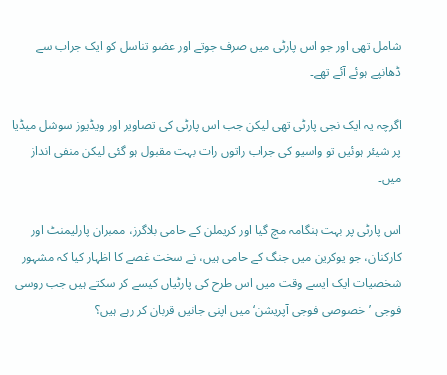شامل تھی اور جو اس پارٹی میں صرف جوتے اور عضو تناسل کو ایک جراب سے ڈھانپے ہوئے آئے تھے۔

اگرچہ یہ ایک نجی پارٹی تھی لیکن جب اس پارٹی کی تصاویر اور ویڈیوز سوشل میڈیا پر شیئر ہوئیں تو واسیو کی جراب راتوں رات بہت مقبول ہو گئی لیکن منفی انداز میں۔

اس پارٹی پر بہت ہنگامہ مچ گیا اور کریملن کے حامی بلاگرز، ممبران پارلیمنٹ اور کارکنان، جو یوکرین میں جنگ کے حامی ہیں، نے سخت غصے کا اظہار کیا کہ مشہور شخصیات ایک ایسے وقت میں اس طرح کی پارٹیاں کیسے کر سکتے ہیں جب روسی فوجی ’خصوصی فوجی آپریشن‘ میں اپنی جانیں قربان کر رہے ہیں؟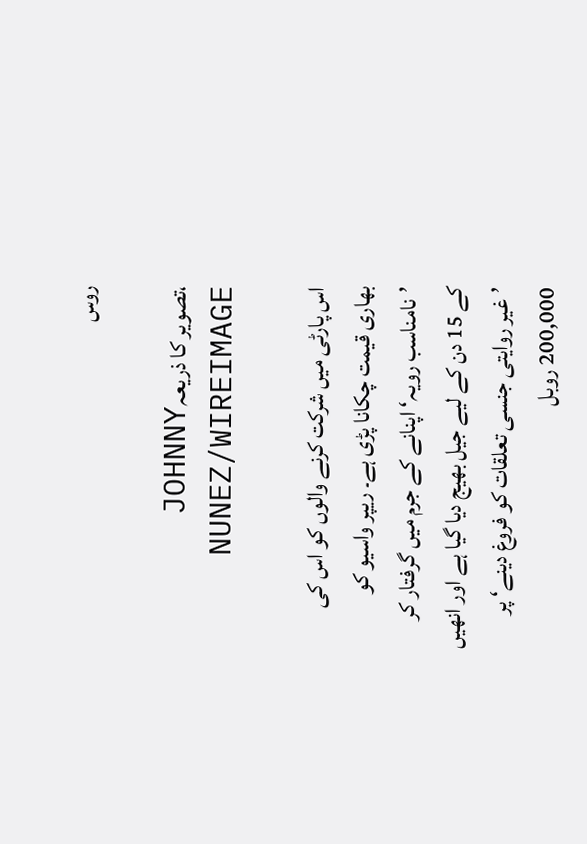روس

،تصویر کا ذریعہJOHNNY NUNEZ/WIREIMAGE

اس پارٹی میں شرکت کرنے والوں کو اس کی بھاری قیمت چکانا پڑی ہے۔ ریپر واسیو کو ’نامناسب رویہ‘ اپنانے کے جرم میں گرفتار کر کے 15 دن کے لیے جیل بھیج دیا گیا ہے اور انھیں ’غیر روایتی جنسی تعلقات کو فروغ دینے‘ پر 200,000 روبل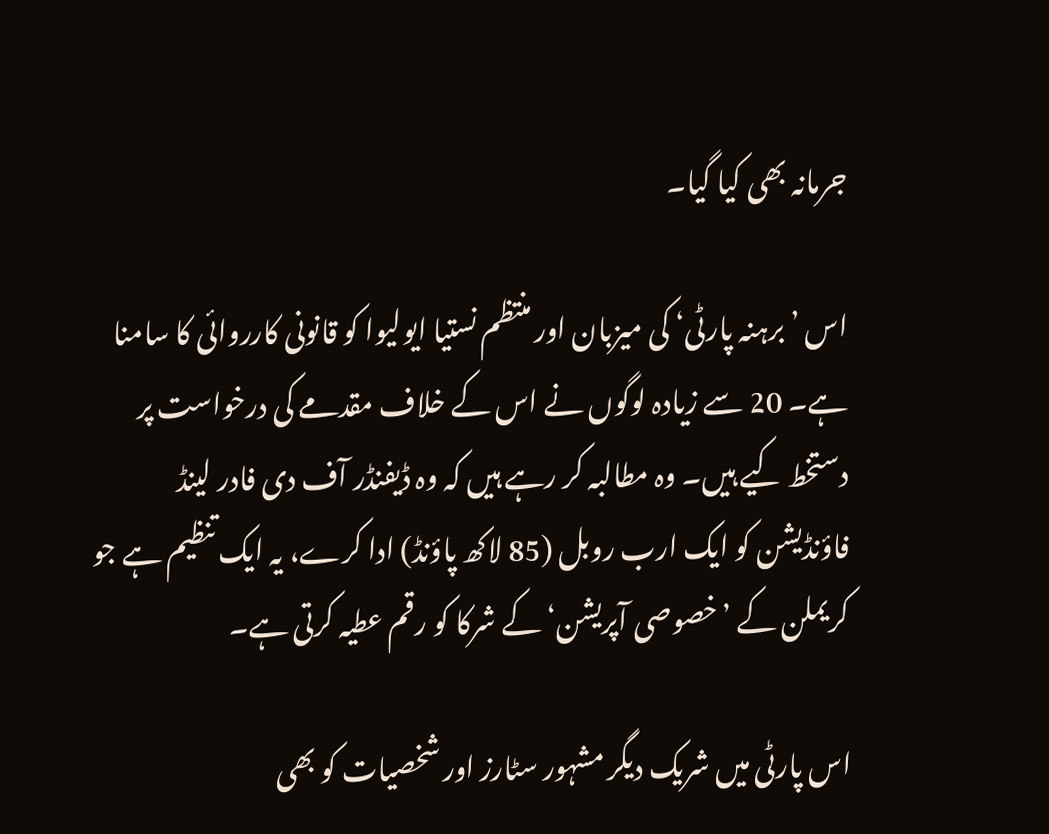جرمانہ بھی کیا گیا۔

اس ’برہنہ پارٹی‘ کی میزبان اور منتظم نستیا ایولیوا کو قانونی کارروائی کا سامنا ہے۔ 20 سے زیادہ لوگوں نے اس کے خلاف مقدمے کی درخواست پر دستخط کیے ہیں۔ وہ مطالبہ کر رہے ہیں کہ وہ ڈیفنڈر آف دی فادر لینڈ فاؤنڈیشن کو ایک ارب روبل (85 لاکھ پاؤنڈ) ادا کرے، یہ ایک تنظیم ہے جو کریملن کے ’خصوصی آپریشن‘ کے شرکا کو رقم عطیہ کرتی ہے۔

اس پارٹی میں شریک دیگر مشہور سٹارز اور شخصیات کو بھی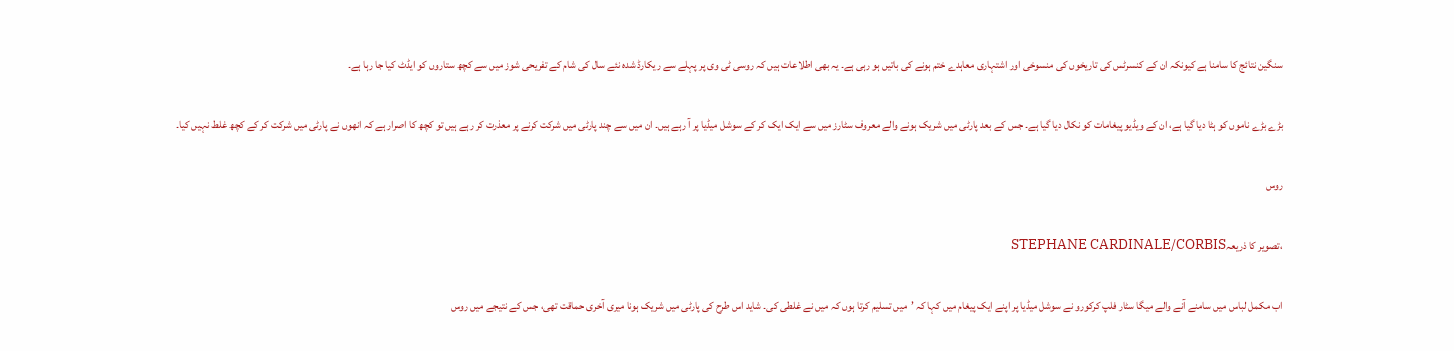سنگین نتائج کا سامنا ہے کیونکہ ان کے کنسرٹس کی تاریخوں کی منسوخی اور اشتہاری معاہدے ختم ہونے کی باتیں ہو رہی ہے۔ یہ بھی اطلاعات ہیں کہ روسی ٹی وی پر پہلے سے ریکارڈ شدہ نئے سال کی شام کے تفریحی شوز میں سے کچھ ستاروں کو ایڈٹ کیا جا رہا ہے۔

بڑے بڑے ناموں کو ہٹا دیا گیا ہے، ان کے ویڈیو پیغامات کو نکال دیا گیا ہے۔ جس کے بعد پارٹی میں شریک ہونے والے معروف سٹارز میں سے ایک ایک کر کے سوشل میڈیا پر آ رہے ہیں۔ ان میں سے چند پارٹی میں شرکت کرنے پر معذرت کر رہے ہیں تو کچھ کا اصرار ہے کہ انھوں نے پارٹی میں شرکت کر کے کچھ غلط نہیں کیا۔

روس

،تصویر کا ذریعہSTEPHANE CARDINALE/CORBIS

اب مکمل لباس میں سامنے آنے والے میگا سٹار فلپ کرکورو نے سوشل میڈیا پر اپنے ایک پیغام میں کہا کہ ’میں تسلیم کرتا ہوں کہ میں نے غلطی کی۔ شاید اس طرح کی پارٹی میں شریک ہونا میری آخری حماقت تھی، جس کے نتیجے میں روس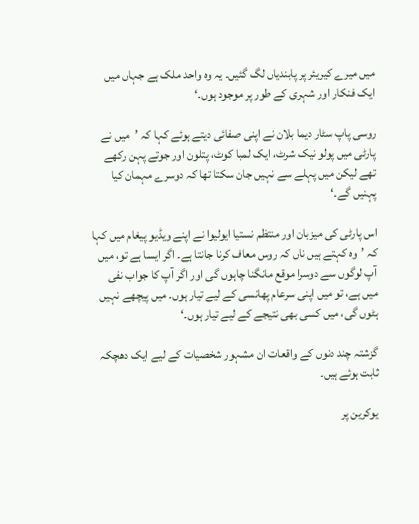میں میرے کیریئر پر پابندیاں لگ گئیں۔ یہ وہ واحد ملک ہے جہاں میں ایک فنکار اور شہری کے طور پر موجود ہوں۔‘

روسی پاپ سٹار دیما بلان نے اپنی صفائی دیتے ہوئے کہا کہ ’میں نے پارٹی میں پولو نیک شرٹ، ایک لمبا کوٹ، پتلون اور جوتے پہن رکھے تھے لیکن میں پہلے سے نہیں جان سکتا تھا کہ دوسرے مہمان کیا پہنیں گے۔‘

اس پارٹی کی میزبان اور منتظم نستیا ایولیوا نے اپنے ویڈیو پیغام میں کہا کہ ’وہ کہتے ہیں ناں کہ روس معاف کرنا جانتا ہے۔ اگر ایسا ہے تو، میں آپ لوگوں سے دوسرا موقع مانگنا چاہوں گی اور اگر آپ کا جواب نفی میں ہے، تو میں اپنی سرعام پھانسی کے لیے تیار ہوں۔ میں پیچھے نہیں ہٹوں گی، میں کسی بھی نتیجے کے لیے تیار ہوں۔‘

گزشتہ چند دنوں کے واقعات ان مشہور شخصیات کے لیے ایک دھچکہ ثابت ہوئے ہیں۔

یوکرین پر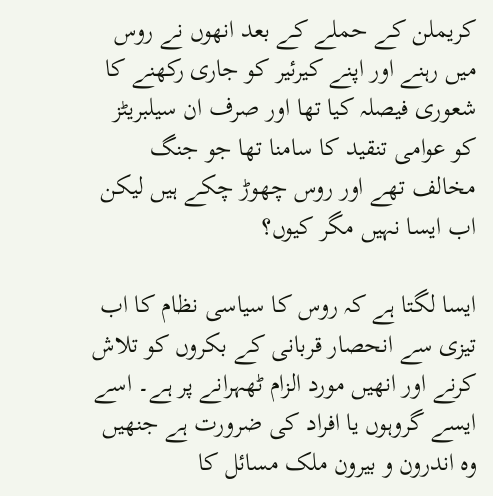کریملن کے حملے کے بعد انھوں نے روس میں رہنے اور اپنے کیرئیر کو جاری رکھنے کا شعوری فیصلہ کیا تھا اور صرف ان سیلبریٹز کو عوامی تنقید کا سامنا تھا جو جنگ مخالف تھے اور روس چھوڑ چکے ہیں لیکن اب ایسا نہیں مگر کیوں؟

ایسا لگتا ہے کہ روس کا سیاسی نظام کا اب تیزی سے انحصار قربانی کے بکروں کو تلاش کرنے اور انھیں مورد الزام ٹھہرانے پر ہے۔ اسے ایسے گروہوں یا افراد کی ضرورت ہے جنھیں وہ اندرون و بیرون ملک مسائل کا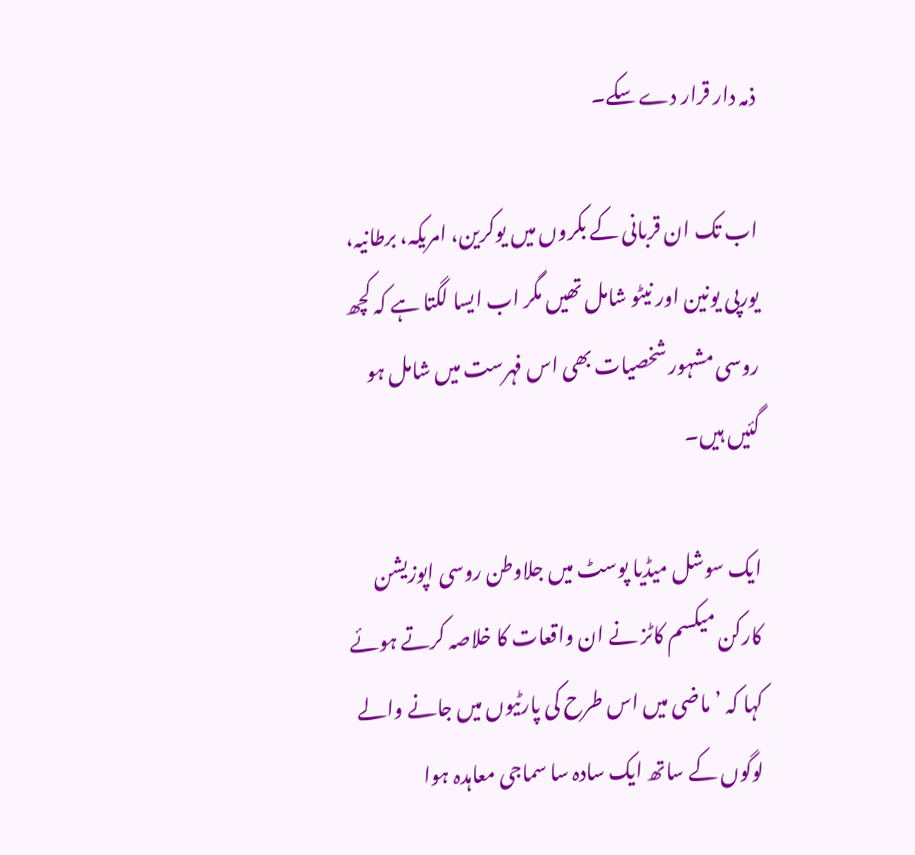ذمہ دار قرار دے سکے۔

اب تک ان قربانی کے بکروں میں یوکرین، امریکہ، برطانیہ، یورپی یونین اور نیٹو شامل تھیں مگر اب ایسا لگتا ہے کہ کچھ روسی مشہور شخصیات بھی اس فہرست میں شامل ہو گئیں ہیں۔

ایک سوشل میڈیا پوسٹ میں جلاوطن روسی اپوزیشن کارکن میکسم کاٹز نے ان واقعات کا خلاصہ کرتے ہوئے کہا کہ ’ماضی میں اس طرح کی پارٹیوں میں جانے والے لوگوں کے ساتھ ایک سادہ سا سماجی معاہدہ ہوا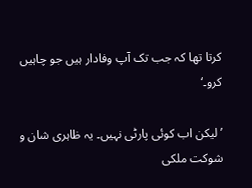کرتا تھا کہ جب تک آپ وفادار ہیں جو چاہیں کرو۔‘

’لیکن اب کوئی پارٹی نہیں۔ یہ ظاہری شان و شوکت ملکی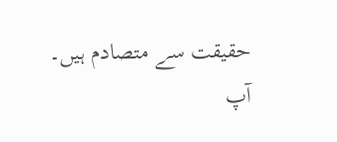حقیقت سے متصادم ہیں۔ آپ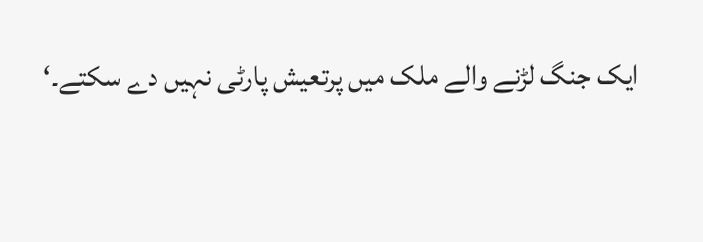ایک جنگ لڑنے والے ملک میں پرتعیش پارٹی نہیں دے سکتے۔‘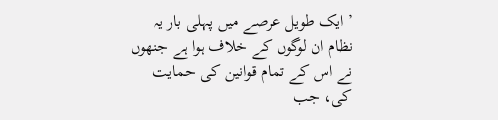’ایک طویل عرصے میں پہلی بار یہ نظام ان لوگوں کے خلاف ہوا ہے جنھوں نے اس کے تمام قوانین کی حمایت کی، جب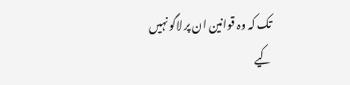تک کہ وہ قوانین ان پر لاگو نہیں کیے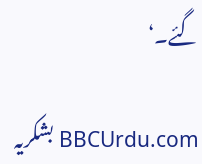گئے۔‘

BBCUrdu.com بشکریہ